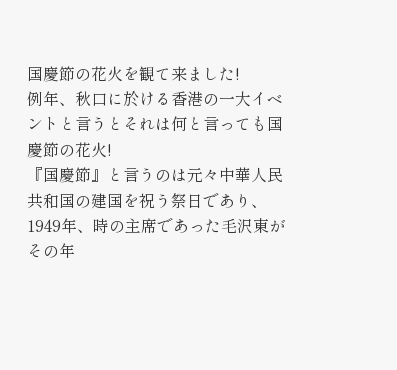国慶節の花火を観て来ました!
例年、秋口に於ける香港の一大イベントと言うとそれは何と言っても国慶節の花火!
『国慶節』と言うのは元々中華人民共和国の建国を祝う祭日であり、1949年、時の主席であった毛沢東がその年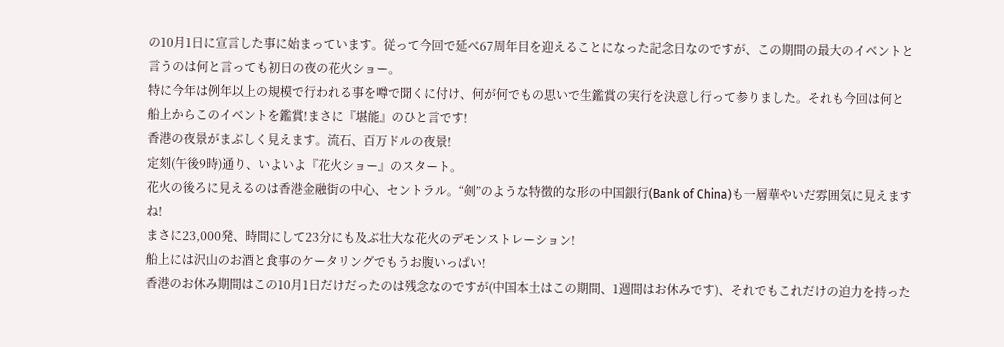の10月1日に宣言した事に始まっています。従って今回で延べ67周年目を迎えることになった記念日なのですが、この期間の最大のイベントと言うのは何と言っても初日の夜の花火ショー。
特に今年は例年以上の規模で行われる事を噂で聞くに付け、何が何でもの思いで生鑑賞の実行を決意し行って参りました。それも今回は何と船上からこのイベントを鑑賞!まさに『堪能』のひと言です!
香港の夜景がまぶしく見えます。流石、百万ドルの夜景!
定刻(午後9時)通り、いよいよ『花火ショー』のスタート。
花火の後ろに見えるのは香港金融街の中心、セントラル。“剣”のような特徴的な形の中国銀行(Bank of China)も一層華やいだ雰囲気に見えますね!
まさに23,000発、時間にして23分にも及ぶ壮大な花火のデモンストレーション!
船上には沢山のお酒と食事のケータリングでもうお腹いっぱい!
香港のお休み期間はこの10月1日だけだったのは残念なのですが(中国本土はこの期間、1週間はお休みです)、それでもこれだけの迫力を持った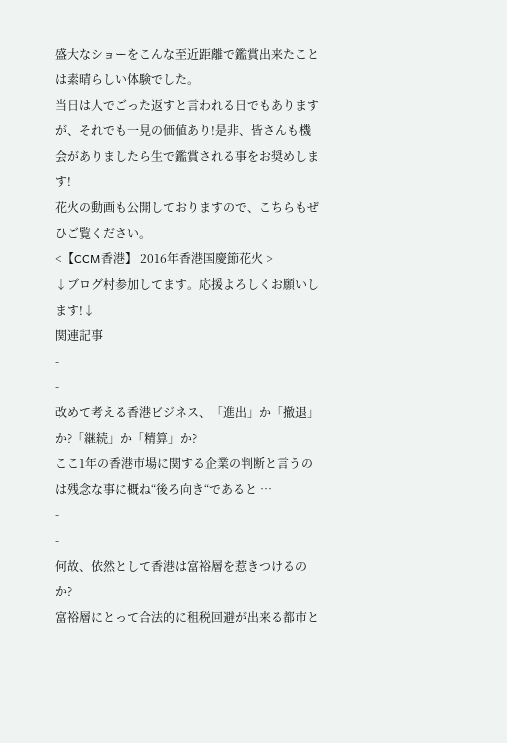盛大なショーをこんな至近距離で鑑賞出来たことは素晴らしい体験でした。
当日は人でごった返すと言われる日でもありますが、それでも一見の価値あり!是非、皆さんも機会がありましたら生で鑑賞される事をお奨めします!
花火の動画も公開しておりますので、こちらもぜひご覧ください。
<【CCM香港】 2016年香港国慶節花火 >
↓ブログ村参加してます。応援よろしくお願いします!↓
関連記事
-
-
改めて考える香港ビジネス、「進出」か「撤退」か?「継続」か「精算」か?
ここ1年の香港市場に関する企業の判断と言うのは残念な事に概ね“後ろ向き“であると …
-
-
何故、依然として香港は富裕層を惹きつけるのか?
富裕層にとって合法的に租税回避が出来る都市と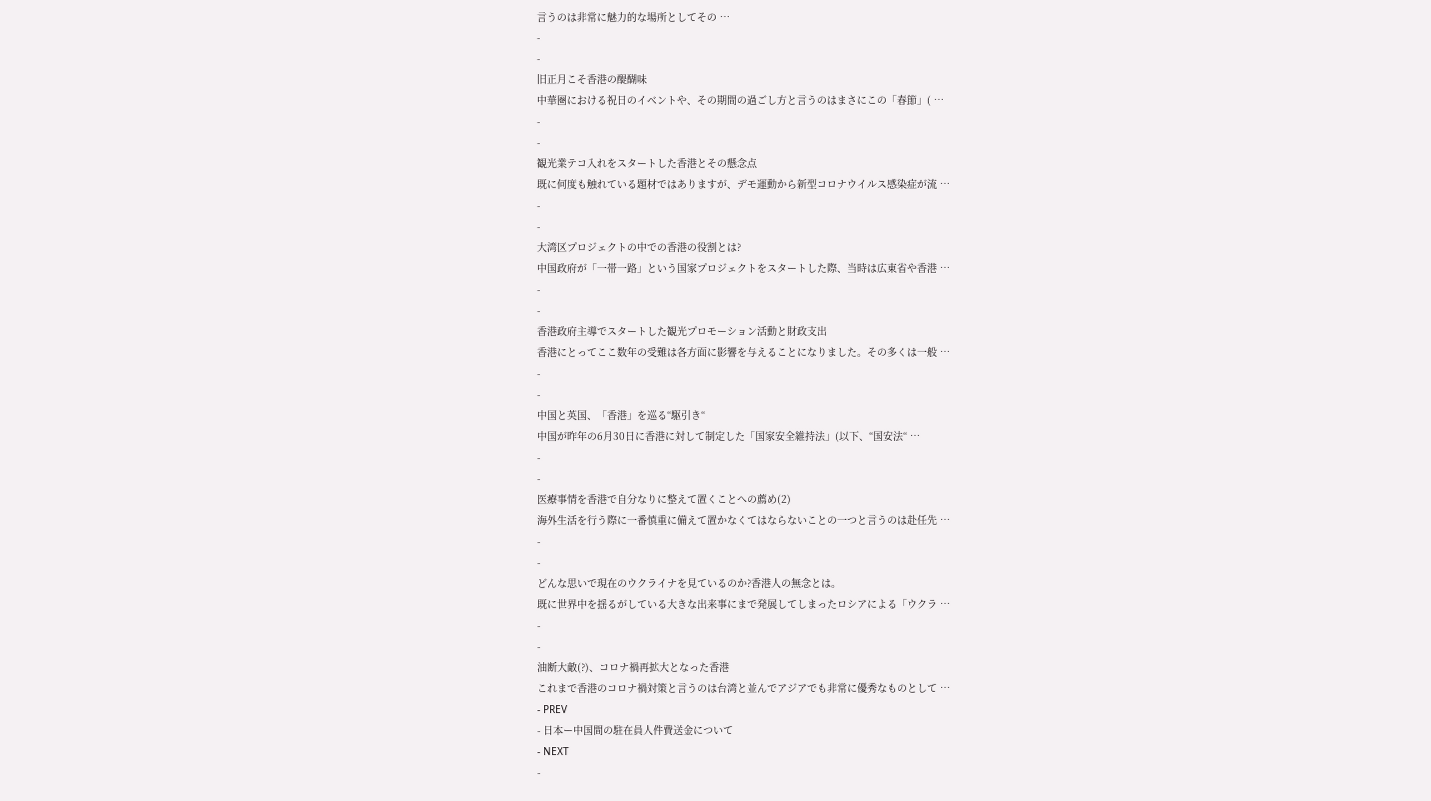言うのは非常に魅力的な場所としてその …
-
-
旧正月こそ香港の醍醐味
中華圏における祝日のイベントや、その期間の過ごし方と言うのはまさにこの「春節」( …
-
-
観光業テコ入れをスタートした香港とその懸念点
既に何度も触れている題材ではありますが、デモ運動から新型コロナウイルス感染症が流 …
-
-
大湾区プロジェクトの中での香港の役割とは?
中国政府が「一帯一路」という国家プロジェクトをスタートした際、当時は広東省や香港 …
-
-
香港政府主導でスタートした観光プロモーション活動と財政支出
香港にとってここ数年の受難は各方面に影響を与えることになりました。その多くは一般 …
-
-
中国と英国、「香港」を巡る“駆引き“
中国が昨年の6月30日に香港に対して制定した「国家安全維持法」(以下、“国安法“ …
-
-
医療事情を香港で自分なりに整えて置くことへの薦め(2)
海外生活を行う際に一番慎重に備えて置かなくてはならないことの一つと言うのは赴任先 …
-
-
どんな思いで現在のウクライナを見ているのか?香港人の無念とは。
既に世界中を揺るがしている大きな出来事にまで発展してしまったロシアによる「ウクラ …
-
-
油断大敵(?)、コロナ禍再拡大となった香港
これまで香港のコロナ禍対策と言うのは台湾と並んでアジアでも非常に優秀なものとして …
- PREV
- 日本ー中国間の駐在員人件費送金について
- NEXT
-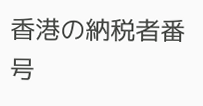香港の納税者番号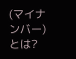(マイナンバー)とは?